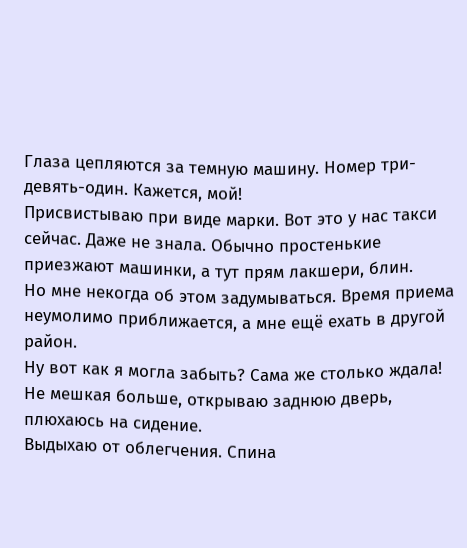Глаза цепляются за темную машину. Номер три-девять-один. Кажется, мой!
Присвистываю при виде марки. Вот это у нас такси сейчас. Даже не знала. Обычно простенькие приезжают машинки, а тут прям лакшери, блин.
Но мне некогда об этом задумываться. Время приема неумолимо приближается, а мне ещё ехать в другой район.
Ну вот как я могла забыть? Сама же столько ждала!
Не мешкая больше, открываю заднюю дверь, плюхаюсь на сидение.
Выдыхаю от облегчения. Спина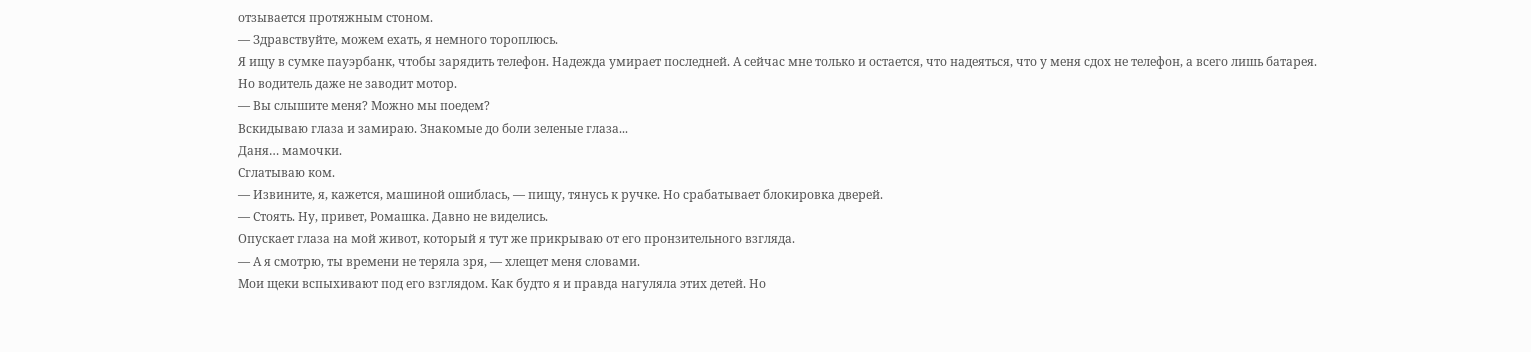отзывается протяжным стоном.
— Здравствуйте, можем ехать, я немного тороплюсь.
Я ищу в сумке пауэрбанк, чтобы зарядить телефон. Надежда умирает последней. А сейчас мне только и остается, что надеяться, что у меня сдох не телефон, а всего лишь батарея.
Но водитель даже не заводит мотор.
— Вы слышите меня? Можно мы поедем?
Вскидываю глаза и замираю. Знакомые до боли зеленые глаза...
Даня… мамочки.
Сглатываю ком.
— Извините, я, кажется, машиной ошиблась, — пищу, тянусь к ручке. Но срабатывает блокировка дверей.
— Стоять. Ну, привет, Ромашка. Давно не виделись.
Опускает глаза на мой живот, который я тут же прикрываю от его пронзительного взгляда.
— А я смотрю, ты времени не теряла зря, — хлещет меня словами.
Мои щеки вспыхивают под его взглядом. Как будто я и правда нагуляла этих детей. Но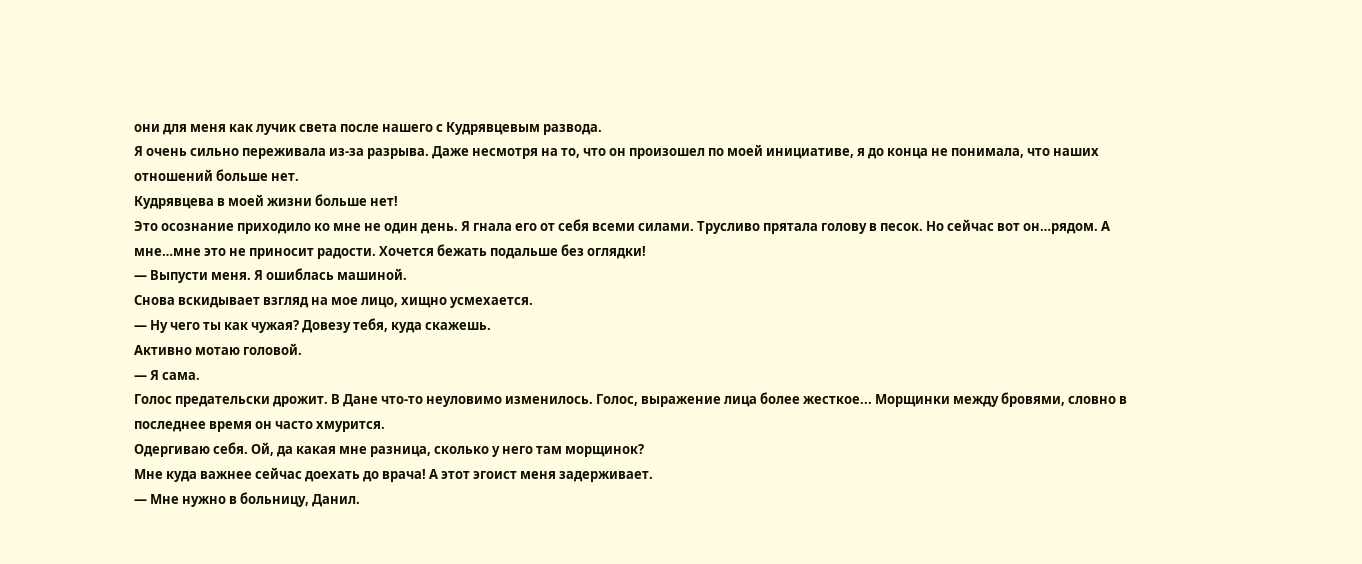они для меня как лучик света после нашего с Кудрявцевым развода.
Я очень сильно переживала из-за разрыва. Даже несмотря на то, что он произошел по моей инициативе, я до конца не понимала, что наших отношений больше нет.
Кудрявцева в моей жизни больше нет!
Это осознание приходило ко мне не один день. Я гнала его от себя всеми силами. Трусливо прятала голову в песок. Но сейчас вот он…рядом. А мне…мне это не приносит радости. Хочется бежать подальше без оглядки!
— Выпусти меня. Я ошиблась машиной.
Снова вскидывает взгляд на мое лицо, хищно усмехается.
— Ну чего ты как чужая? Довезу тебя, куда скажешь.
Активно мотаю головой.
— Я сама.
Голос предательски дрожит. В Дане что-то неуловимо изменилось. Голос, выражение лица более жесткое... Морщинки между бровями, словно в последнее время он часто хмурится.
Одергиваю себя. Ой, да какая мне разница, сколько у него там морщинок?
Мне куда важнее сейчас доехать до врача! А этот эгоист меня задерживает.
— Мне нужно в больницу, Данил.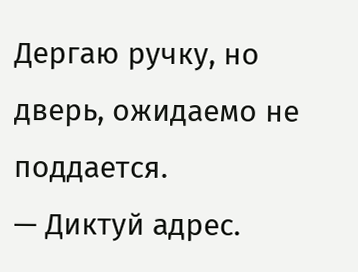Дергаю ручку, но дверь, ожидаемо не поддается.
— Диктуй адрес.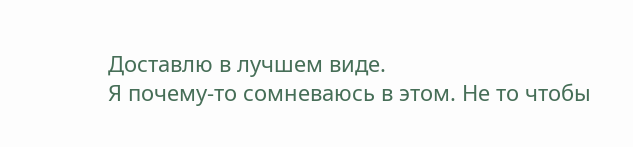Доставлю в лучшем виде.
Я почему-то сомневаюсь в этом. Не то чтобы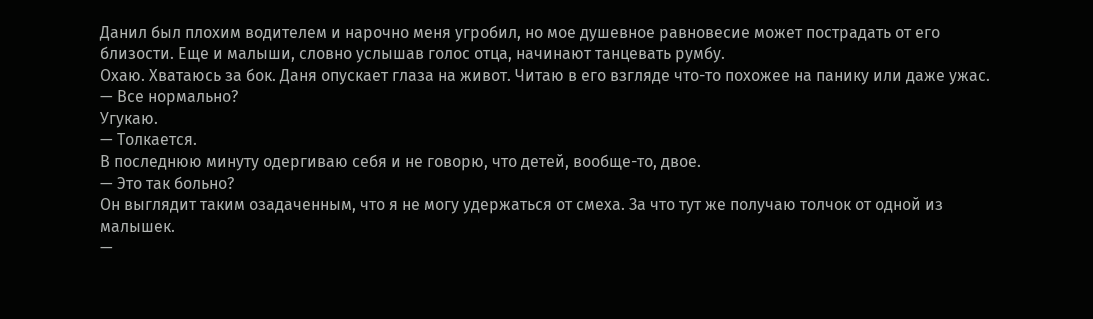Данил был плохим водителем и нарочно меня угробил, но мое душевное равновесие может пострадать от его близости. Еще и малыши, словно услышав голос отца, начинают танцевать румбу.
Охаю. Хватаюсь за бок. Даня опускает глаза на живот. Читаю в его взгляде что-то похожее на панику или даже ужас.
— Все нормально?
Угукаю.
— Толкается.
В последнюю минуту одергиваю себя и не говорю, что детей, вообще-то, двое.
— Это так больно?
Он выглядит таким озадаченным, что я не могу удержаться от смеха. За что тут же получаю толчок от одной из малышек.
—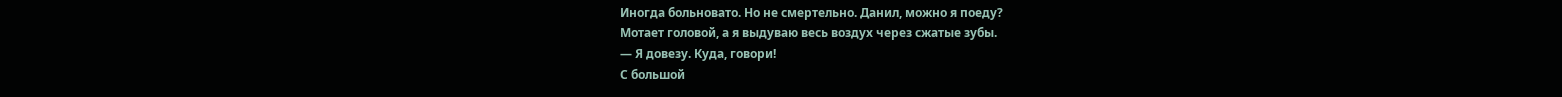Иногда больновато. Но не смертельно. Данил, можно я поеду?
Мотает головой, а я выдуваю весь воздух через сжатые зубы.
— Я довезу. Куда, говори!
С большой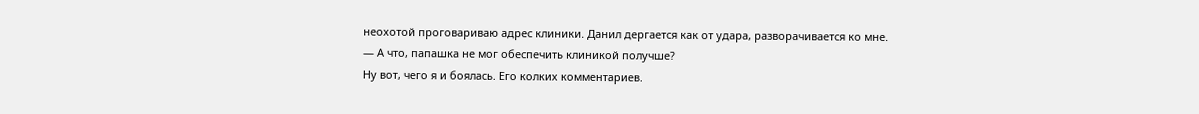неохотой проговариваю адрес клиники. Данил дергается как от удара, разворачивается ко мне.
— А что, папашка не мог обеспечить клиникой получше?
Ну вот, чего я и боялась. Его колких комментариев.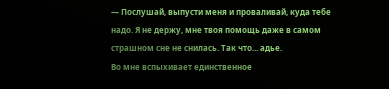— Послушай, выпусти меня и проваливай, куда тебе надо. Я не держу, мне твоя помощь даже в самом страшном сне не снилась. Так что... адье.
Во мне вспыхивает единственное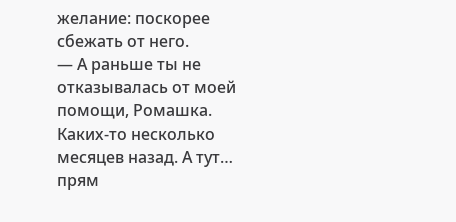желание: поскорее сбежать от него.
— А раньше ты не отказывалась от моей помощи, Ромашка. Каких-то несколько месяцев назад. А тут… прям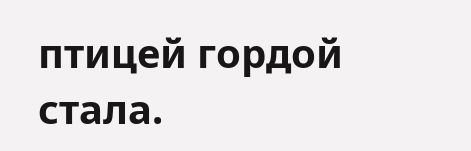птицей гордой стала.